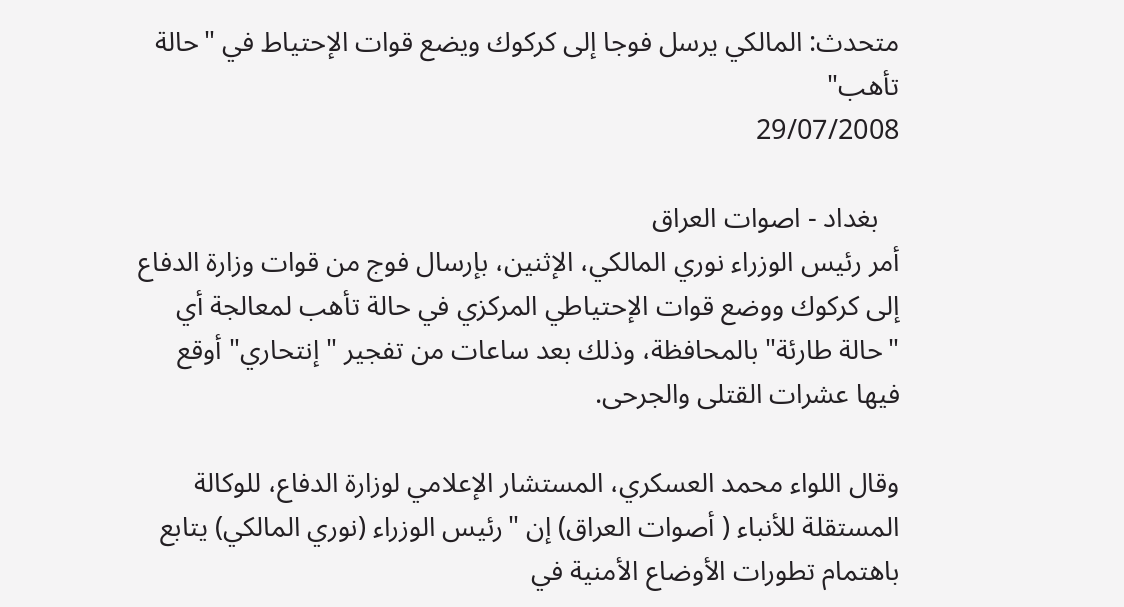متحدث: المالكي يرسل فوجا إلى كركوك ويضع قوات الإحتياط في "حالة تأهب"
29/07/2008

   بغداد - اصوات العراق
أمر رئيس الوزراء نوري المالكي، الإثنين، بإرسال فوج من قوات وزارة الدفاع إلى كركوك ووضع قوات الإحتياطي المركزي في حالة تأهب لمعالجة أي "حالة طارئة" بالمحافظة، وذلك بعد ساعات من تفجير "إنتحاري" أوقع فيها عشرات القتلى والجرحى.

وقال اللواء محمد العسكري، المستشار الإعلامي لوزارة الدفاع، للوكالة المستقلة للأنباء ( أصوات العراق) إن "رئيس الوزراء (نوري المالكي) يتابع باهتمام تطورات الأوضاع الأمنية في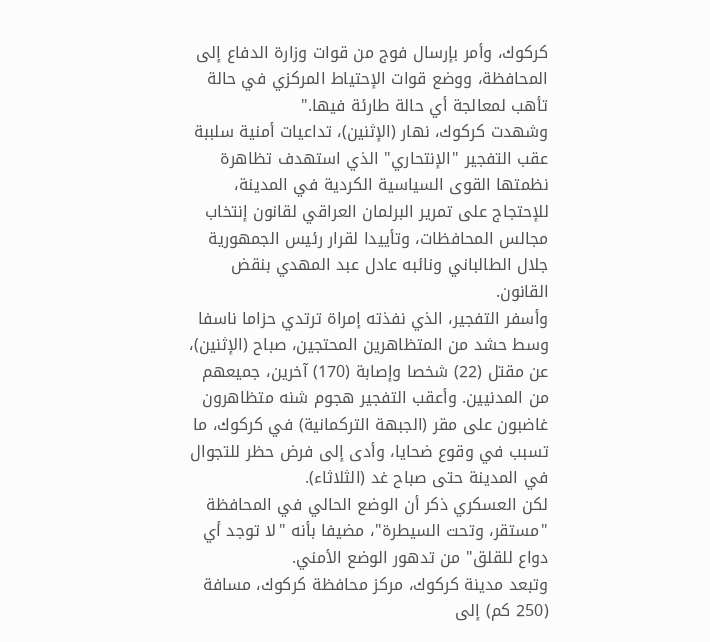كركوك، وأمر بإرسال فوج من قوات وزارة الدفاع إلى المحافظة، ووضع قوات الإحتياط المركزي في حالة تأهب لمعالجة أي حالة طارئة فيها."
وشهدت كركوك، نهار (الإثنين)، تداعيات أمنية سلببة عقب التفجير "الإنتحاري" الذي استهدف تظاهرة نظمتها القوى السياسية الكردية في المدينة، للإحتجاج على تمرير البرلمان العراقي لقانون إنتخاب مجالس المحافظات، وتأييدا لقرار رئيس الجمهورية جلال الطالباني ونائبه عادل عبد المهدي بنقض القانون.
وأسفر التفجير، الذي نفذته إمراة ترتدي حزاما ناسفا وسط حشد من المتظاهرين المحتجين، صباح (الإثنين)، عن مقتل (22) شخصا وإصابة (170) آخرين، جميعهم من المدنيين. وأعقب التفجير هجوم شنه متظاهرون غاضبون على مقر (الجبهة التركمانية) في كركوك، ما تسبب في وقوع ضحايا، وأدى إلى فرض حظر للتجوال في المدينة حتى صباح غد (الثلاثاء).
لكن العسكري ذكر أن الوضع الحالي في المحافظة "مستقر، وتحت السيطرة"، مضيفا بأنه "لا توجد أي دواع للقلق" من تدهور الوضع الأمني.
وتبعد مدينة كركوك، مركز محافظة كركوك، مسافة (250 كم) إلى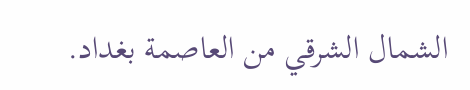الشمال الشرقي من العاصمة بغداد.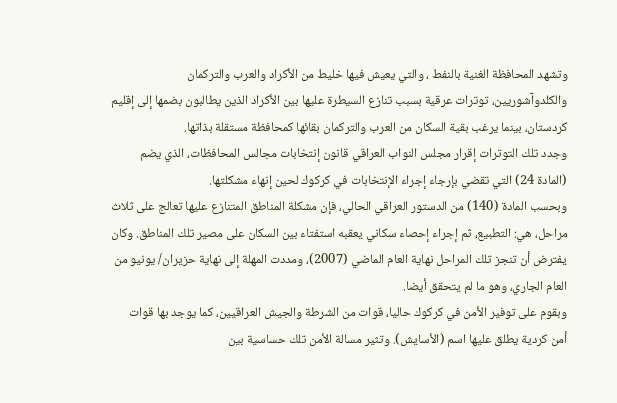وتشهد المحافظة الغنية بالنفط ، والتي يعيش فيها خليط من الأكراد والعرب والتركمان والكلدوآشوريين، توترات عرقية بسبب تنازع السيطرة عليها بين الأكراد الذين يطالبون بضمها إلى إقليم كردستان، بينما يرغب بقية السكان من العرب والتركمان بقائها كمحافظة مستقلة بذاتها.
وجدد تلك التوترات إقرار مجلس النواب العراقي قانون إنتخابات مجالس المحافظات، الذي يضم (المادة 24) التي تقضي بإرجاء إجراء الإنتخابات في كركوك لحين إنهاء مشكلتها.
وبحسب المادة (140) من الدستور العراقي الحالي، فإن مشكلة المناطق المتنازع عليها تعالج على ثلاث مراحل، هي: التطبيع، ثم إجراء إحصاء سكاني يعقبه استفتاء بين السكان على مصير تلك المناطق. وكان يفترض أن تنجز تلك المراحل نهاية العام الماضي (2007)، ومددت المهلة إلى نهاية حزيران/ يونيو من العام الجاري، وهو ما لم يتحقق أيضا.
وبقوم على توفير الأمن في كركوك حاليا، قوات من الشرطة والجيش العراقيين، كما يوجد بها قوات أمن كردية يطلق عليها اسم (الأسايش). وتثير مسالة الأمن تلك حساسية بين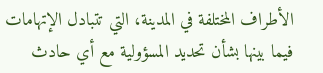الأطراف المختلفة في المدينة، التي تتبادل الإتهامات فيما بينها بشأن تحديد المسؤولية مع أي حادث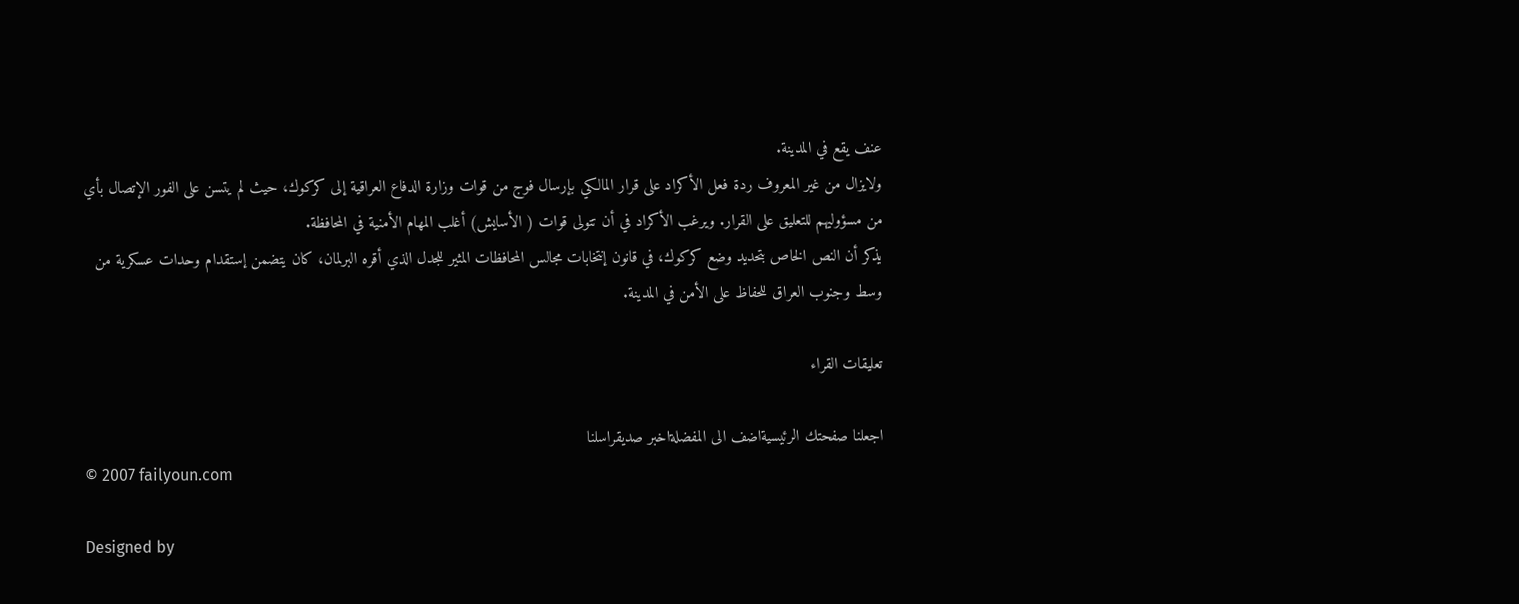عنف يقع في المدينة.
ولايزال من غير المعروف ردة فعل الأكراد على قرار المالكي بإرسال فوج من قوات وزارة الدفاع العراقية إلى كركوك، حيث لم يتسن على الفور الإتصال بأي من مسؤوليهم للتعليق على القرار. ويرغب الأكراد في أن تتولى قوات ( الأسايش) أغلب المهام الأمنية في المحافظة.
يذكر أن النص الخاص بتحديد وضع كركوك، في قانون إنتخابات مجالس المحافظات المثير للجدل الذي أقره البرلمان، كان يتضمن إستقدام وحدات عسكرية من وسط وجنوب العراق للحفاظ على الأمن في المدينة.

تعليقات القراء

اجعلنا صفحتك الرئيسيةاضف الى المفضلةاخبر صديقراسلنا
© 2007 failyoun.com

Designed by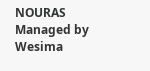NOURAS
Managed by Wesima